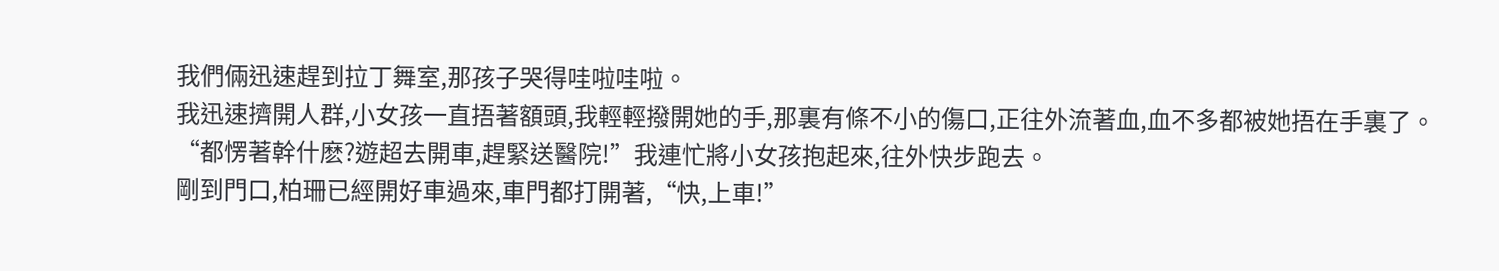我們倆迅速趕到拉丁舞室,那孩子哭得哇啦哇啦。
我迅速擠開人群,小女孩一直捂著額頭,我輕輕撥開她的手,那裏有條不小的傷口,正往外流著血,血不多都被她捂在手裏了。
“都愣著幹什麽?遊超去開車,趕緊送醫院!”我連忙將小女孩抱起來,往外快步跑去。
剛到門口,柏珊已經開好車過來,車門都打開著,“快,上車!”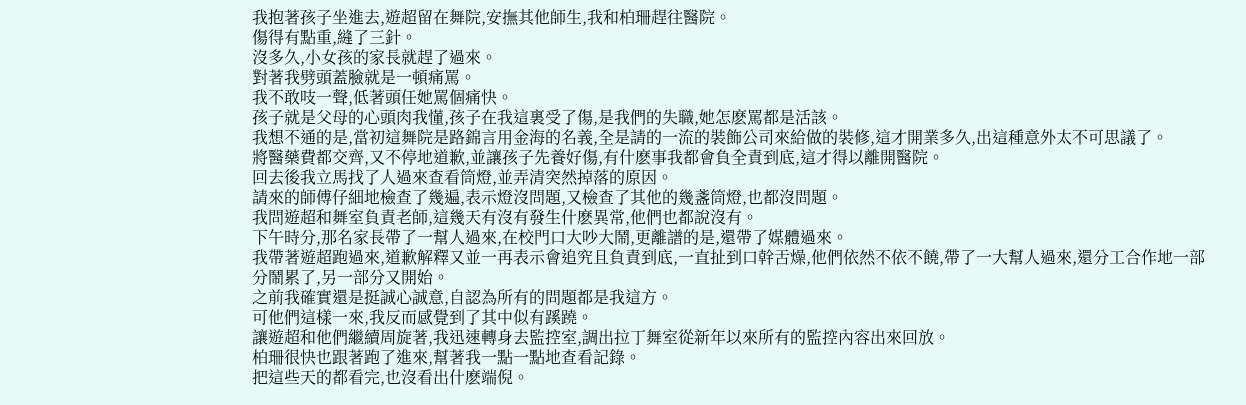我抱著孩子坐進去,遊超留在舞院,安撫其他師生,我和柏珊趕往醫院。
傷得有點重,縫了三針。
沒多久,小女孩的家長就趕了過來。
對著我劈頭蓋臉就是一頓痛罵。
我不敢吱一聲,低著頭任她罵個痛快。
孩子就是父母的心頭肉我懂,孩子在我這裏受了傷,是我們的失職,她怎麽罵都是活該。
我想不通的是,當初這舞院是路錦言用金海的名義,全是請的一流的裝飾公司來給做的裝修,這才開業多久,出這種意外太不可思議了。
將醫藥費都交齊,又不停地道歉,並讓孩子先養好傷,有什麽事我都會負全責到底,這才得以離開醫院。
回去後我立馬找了人過來查看筒燈,並弄清突然掉落的原因。
請來的師傅仔細地檢查了幾遍,表示燈沒問題,又檢查了其他的幾盞筒燈,也都沒問題。
我問遊超和舞室負責老師,這幾天有沒有發生什麽異常,他們也都說沒有。
下午時分,那名家長帶了一幫人過來,在校門口大吵大鬧,更離譜的是,還帶了媒體過來。
我帶著遊超跑過來,道歉解釋又並一再表示會追究且負責到底,一直扯到口幹舌燥,他們依然不依不饒,帶了一大幫人過來,還分工合作地一部分鬧累了,另一部分又開始。
之前我確實還是挺誠心誠意,自認為所有的問題都是我這方。
可他們這樣一來,我反而感覺到了其中似有蹊蹺。
讓遊超和他們繼續周旋著,我迅速轉身去監控室,調出拉丁舞室從新年以來所有的監控內容出來回放。
柏珊很快也跟著跑了進來,幫著我一點一點地查看記錄。
把這些天的都看完,也沒看出什麽端倪。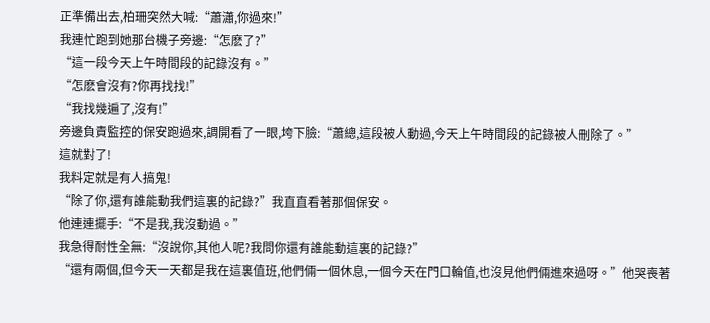正準備出去,柏珊突然大喊:“蕭瀟,你過來!”
我連忙跑到她那台機子旁邊:“怎麽了?”
“這一段今天上午時間段的記錄沒有。”
“怎麽會沒有?你再找找!”
“我找幾遍了,沒有!”
旁邊負責監控的保安跑過來,調開看了一眼,垮下臉:“蕭總,這段被人動過,今天上午時間段的記錄被人刪除了。”
這就對了!
我料定就是有人搞鬼!
“除了你,還有誰能動我們這裏的記錄?”我直直看著那個保安。
他連連擺手:“不是我,我沒動過。”
我急得耐性全無:“沒說你,其他人呢?我問你還有誰能動這裏的記錄?”
“還有兩個,但今天一天都是我在這裏值班,他們倆一個休息,一個今天在門口輪值,也沒見他們倆進來過呀。”他哭喪著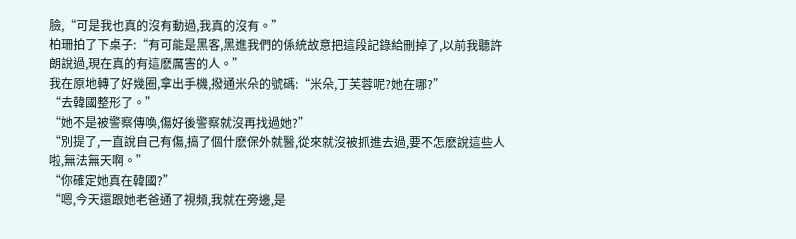臉,“可是我也真的沒有動過,我真的沒有。”
柏珊拍了下桌子:“有可能是黑客,黑進我們的係統故意把這段記錄給刪掉了,以前我聽許朗說過,現在真的有這麽厲害的人。”
我在原地轉了好幾圈,拿出手機,撥通米朵的號碼:“米朵,丁芙蓉呢?她在哪?”
“去韓國整形了。”
“她不是被警察傳喚,傷好後警察就沒再找過她?”
“別提了,一直說自己有傷,搞了個什麽保外就醫,從來就沒被抓進去過,要不怎麽說這些人啦,無法無天啊。”
“你確定她真在韓國?”
“嗯,今天還跟她老爸通了視頻,我就在旁邊,是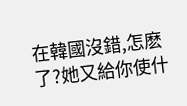在韓國沒錯,怎麽了?她又給你使什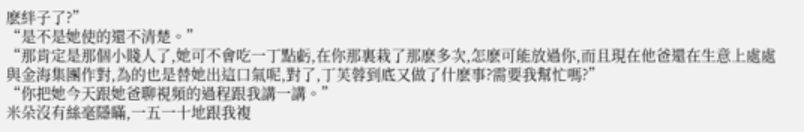麽絆子了?”
“是不是她使的還不清楚。”
“那肯定是那個小賤人了,她可不會吃一丁點虧,在你那裏栽了那麽多次,怎麽可能放過你,而且現在他爸還在生意上處處與金海集團作對,為的也是替她出這口氣呢,對了,丁芙蓉到底又做了什麽事?需要我幫忙嗎?”
“你把她今天跟她爸聊視頻的過程跟我講一講。”
米朵沒有絲毫隱瞞,一五一十地跟我複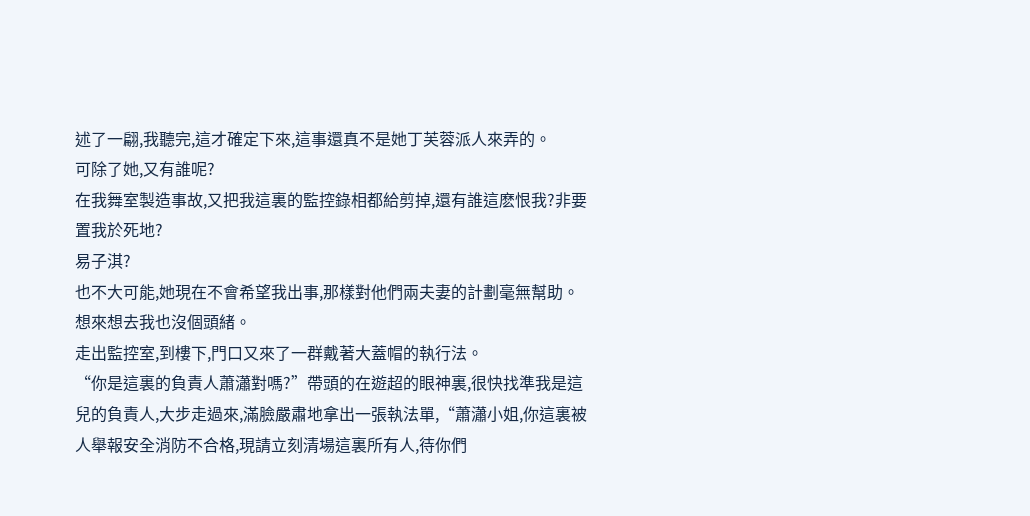述了一翩,我聽完,這才確定下來,這事還真不是她丁芙蓉派人來弄的。
可除了她,又有誰呢?
在我舞室製造事故,又把我這裏的監控錄相都給剪掉,還有誰這麽恨我?非要置我於死地?
易子淇?
也不大可能,她現在不會希望我出事,那樣對他們兩夫妻的計劃毫無幫助。
想來想去我也沒個頭緒。
走出監控室,到樓下,門口又來了一群戴著大蓋帽的執行法。
“你是這裏的負責人蕭瀟對嗎?”帶頭的在遊超的眼神裏,很快找準我是這兒的負責人,大步走過來,滿臉嚴肅地拿出一張執法單,“蕭瀟小姐,你這裏被人舉報安全消防不合格,現請立刻清場這裏所有人,待你們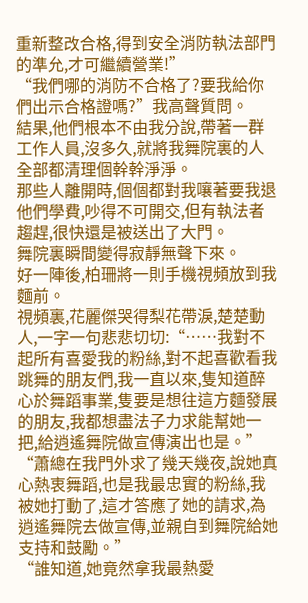重新整改合格,得到安全消防執法部門的準允,才可繼續營業!”
“我們哪的消防不合格了?要我給你們出示合格證嗎?”我高聲質問。
結果,他們根本不由我分說,帶著一群工作人員,沒多久,就將我舞院裏的人全部都清理個幹幹淨淨。
那些人離開時,個個都對我嚷著要我退他們學費,吵得不可開交,但有執法者趨趕,很快還是被送出了大門。
舞院裏瞬間變得寂靜無聲下來。
好一陣後,柏珊將一則手機視頻放到我麵前。
視頻裏,花麗傑哭得梨花帶淚,楚楚動人,一字一句悲悲切切:“……我對不起所有喜愛我的粉絲,對不起喜歡看我跳舞的朋友們,我一直以來,隻知道醉心於舞蹈事業,隻要是想往這方麵發展的朋友,我都想盡法子力求能幫她一把,給逍遙舞院做宣傳演出也是。”
“蕭總在我門外求了幾天幾夜,說她真心熱衷舞蹈,也是我最忠實的粉絲,我被她打動了,這才答應了她的請求,為逍遙舞院去做宣傳,並親自到舞院給她支持和鼓勵。”
“誰知道,她竟然拿我最熱愛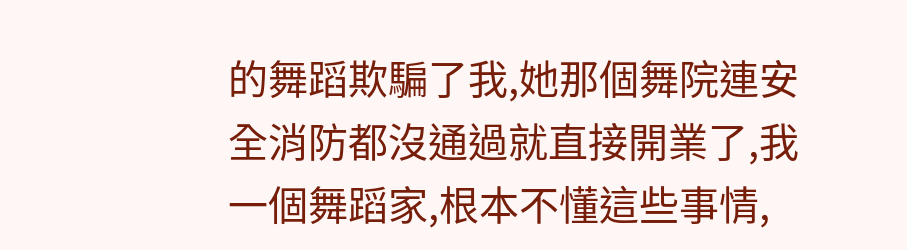的舞蹈欺騙了我,她那個舞院連安全消防都沒通過就直接開業了,我一個舞蹈家,根本不懂這些事情,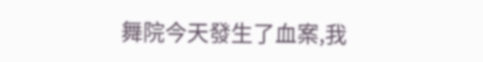舞院今天發生了血案,我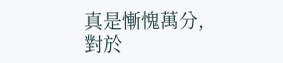真是慚愧萬分,對於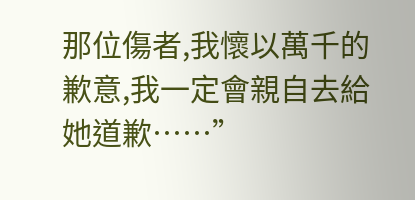那位傷者,我懷以萬千的歉意,我一定會親自去給她道歉……”